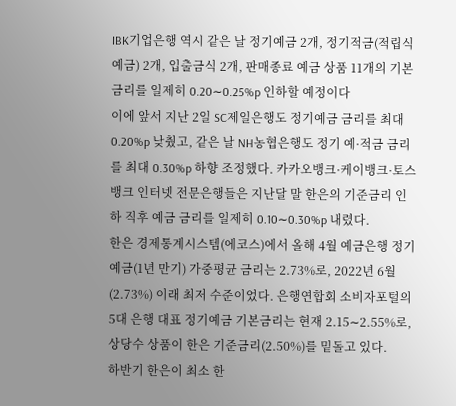IBK기업은행 역시 같은 날 정기예금 2개, 정기적금(적립식 예금) 2개, 입출금식 2개, 판매종료 예금 상품 11개의 기본금리를 일제히 0.20∼0.25%p 인하할 예정이다
이에 앞서 지난 2일 SC제일은행도 정기예금 금리를 최대 0.20%p 낮췄고, 같은 날 NH농협은행도 정기 예·적금 금리를 최대 0.30%p 하향 조정했다. 카카오뱅크·케이뱅크·토스뱅크 인터넷 전문은행들은 지난달 말 한은의 기준금리 인하 직후 예금 금리를 일제히 0.10∼0.30%p 내렸다.
한은 경제통계시스템(에코스)에서 올해 4월 예금은행 정기예금(1년 만기) 가중평균 금리는 2.73%로, 2022년 6월(2.73%) 이래 최저 수준이었다. 은행연합회 소비자포털의 5대 은행 대표 정기예금 기본금리는 현재 2.15∼2.55%로, 상당수 상품이 한은 기준금리(2.50%)를 밑돌고 있다.
하반기 한은이 최소 한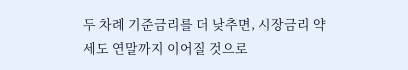두 차례 기준금리를 더 낮추면, 시장금리 약세도 연말까지 이어질 것으로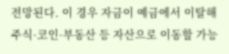전망된다. 이 경우 자금이 예금에서 이탈해 주식·코인·부동산 등 자산으로 이동할 가능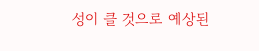성이 클 것으로 예상된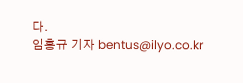다.
임홍규 기자 bentus@ilyo.co.kr